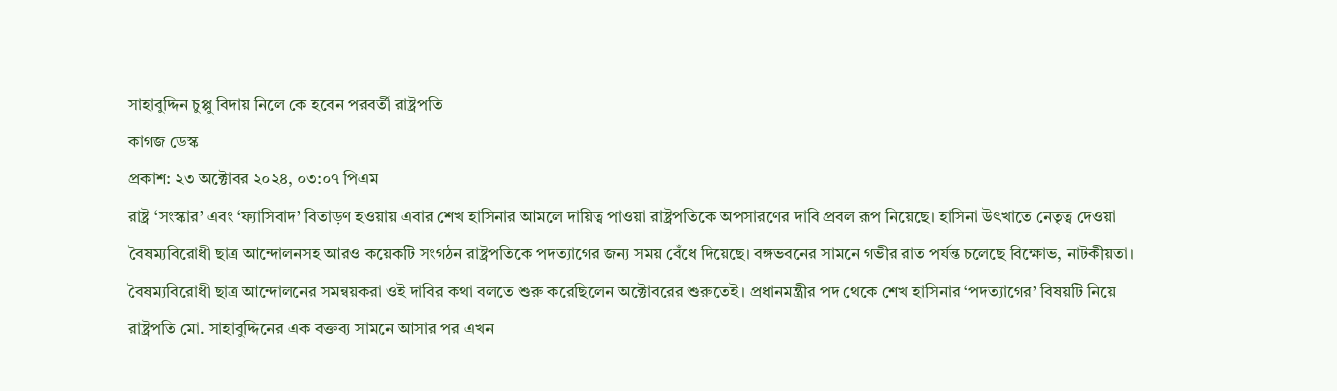সাহাবুদ্দিন চুপ্পু বিদায় নিলে কে হবেন পরবর্তী রাষ্ট্রপতি
কাগজ ডেস্ক
প্রকাশ: ২৩ অক্টোবর ২০২৪, ০৩:০৭ পিএম
রাষ্ট্র ‘সংস্কার’ এবং ‘ফ্যাসিবাদ’ বিতাড়ণ হওয়ায় এবার শেখ হাসিনার আমলে দায়িত্ব পাওয়া রাষ্ট্রপতিকে অপসারণের দাবি প্রবল রূপ নিয়েছে। হাসিনা উৎখাতে নেতৃত্ব দেওয়া বৈষম্যবিরোধী ছাত্র আন্দোলনসহ আরও কয়েকটি সংগঠন রাষ্ট্রপতিকে পদত্যাগের জন্য সময় বেঁধে দিয়েছে। বঙ্গভবনের সামনে গভীর রাত পর্যন্ত চলেছে বিক্ষোভ, নাটকীয়তা।
বৈষম্যবিরোধী ছাত্র আন্দোলনের সমন্বয়করা ওই দাবির কথা বলতে শুরু করেছিলেন অক্টোবরের শুরুতেই। প্রধানমন্ত্রীর পদ থেকে শেখ হাসিনার ‘পদত্যাগের’ বিষয়টি নিয়ে রাষ্ট্রপতি মো. সাহাবুদ্দিনের এক বক্তব্য সামনে আসার পর এখন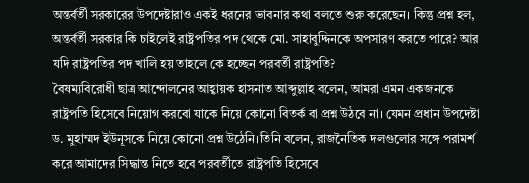অন্তর্বর্তী সরকারের উপদেষ্টারাও একই ধরনের ভাবনার কথা বলতে শুরু করেছেন। কিন্তু প্রশ্ন হল, অন্তর্বর্তী সরকার কি চাইলেই রাষ্ট্রপতির পদ থেকে মো. সাহাবুদ্দিনকে অপসারণ করতে পারে? আর যদি রাষ্ট্রপতির পদ খালি হয় তাহলে কে হচ্ছেন পরবর্তী রাষ্ট্রপতি?
বৈষম্যবিরোধী ছাত্র আন্দোলনের আহ্বায়ক হাসনাত আব্দুল্লাহ বলেন, আমরা এমন একজনকে রাষ্ট্রপতি হিসেবে নিয়োগ করবো যাকে নিয়ে কোনো বিতর্ক বা প্রশ্ন উঠবে না। যেমন প্রধান উপদেষ্টা ড. মুহাম্মদ ইউনূসকে নিয়ে কোনো প্রশ্ন উঠেনি।তিনি বলেন, রাজনৈতিক দলগুলোর সঙ্গে পরামর্শ করে আমাদের সিদ্ধান্ত নিতে হবে পরবর্তীতে রাষ্ট্রপতি হিসেবে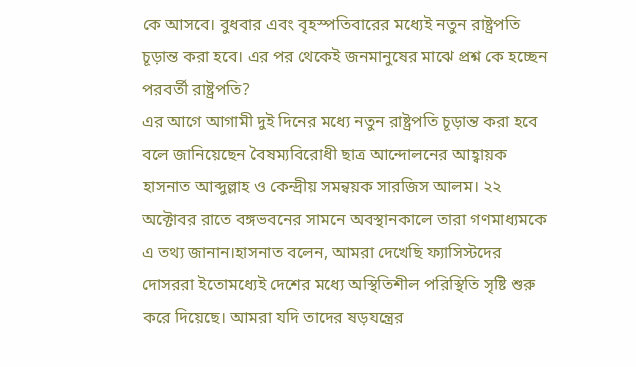কে আসবে। বুধবার এবং বৃহস্পতিবারের মধ্যেই নতুন রাষ্ট্রপতি চূড়ান্ত করা হবে। এর পর থেকেই জনমানুষের মাঝে প্রশ্ন কে হচ্ছেন পরবর্তী রাষ্ট্রপতি?
এর আগে আগামী দুই দিনের মধ্যে নতুন রাষ্ট্রপতি চূড়ান্ত করা হবে বলে জানিয়েছেন বৈষম্যবিরোধী ছাত্র আন্দোলনের আহ্বায়ক হাসনাত আব্দুল্লাহ ও কেন্দ্রীয় সমন্বয়ক সারজিস আলম। ২২ অক্টোবর রাতে বঙ্গভবনের সামনে অবস্থানকালে তারা গণমাধ্যমকে এ তথ্য জানান।হাসনাত বলেন, আমরা দেখেছি ফ্যাসিস্টদের দোসররা ইতোমধ্যেই দেশের মধ্যে অস্থিতিশীল পরিস্থিতি সৃষ্টি শুরু করে দিয়েছে। আমরা যদি তাদের ষড়যন্ত্রের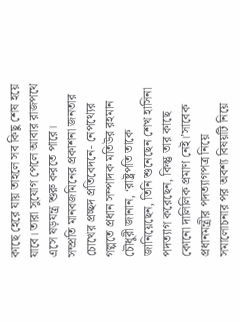কাছে হেরে যায় তাহলে সব কিছু শেষ হয়ে যাবে। তারা সুযোগ পেলে আবার রাজপথে এসে ষড়যন্ত্র শুরু করতে পারে।
সম্প্রতি মানবজমিনের প্রকাশনা জনতার চোখের প্রচ্ছদ প্রতিবেদনে- নেপথ্যের গল্পতে প্রধান সম্পাদক মতিউর রহমান চৌধুরী জানান, ‘রাষ্ট্রপতি তাকে জানিয়েছেন, তিনি শুনেছেন শেখ হাসিনা পদত্যাগ করেছেন, কিন্তু তার কাছে কোনো দালিলিক প্রমাণ নেই।’সাবেক প্রধানমন্ত্রীর পদত্যাগপত্র নিয়ে সমালোচনার পর অবশ্য বিষয়টি নিয়ে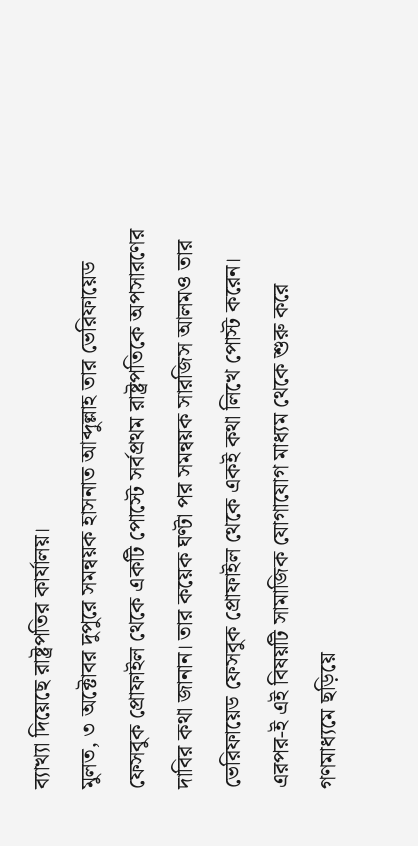ব্যাখ্যা দিয়েছে রাষ্ট্রপতির কার্যালয়।
মুলত, ৩ অক্টোবর দুপুরে সমন্বয়ক হাসনাত আব্দুল্লাহ তার ভেরিফায়েড ফেসবুক প্রোফাইল থেকে একটি পোস্টে সর্বপ্রথম রাষ্ট্রপতিকে অপসারণের দাবির কথা জানান। তার কয়েক ঘণ্টা পর সমন্বয়ক সারজিস আলমও তার ভেরিফায়েড ফেসবুক প্রোফাইল থেকে একই কথা লিখে পোস্ট করেন। এরপর-ই এই বিষয়টি সামাজিক যোগাযোগ মাধ্যম থেকে শুরু করে গণমাধ্যমে ছড়িয়ে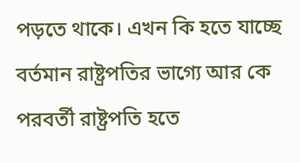পড়তে থাকে। এখন কি হতে যাচ্ছে বর্তমান রাষ্ট্রপতির ভাগ্যে আর কে পরবর্তী রাষ্ট্রপতি হতে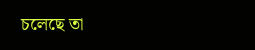চলেছে তা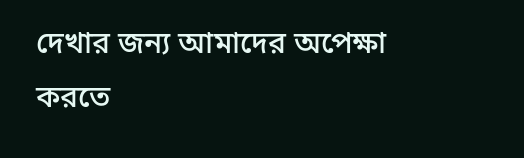দেখার জন্য আমাদের অপেক্ষা করতে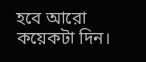হবে আরো কয়েকটা দিন।